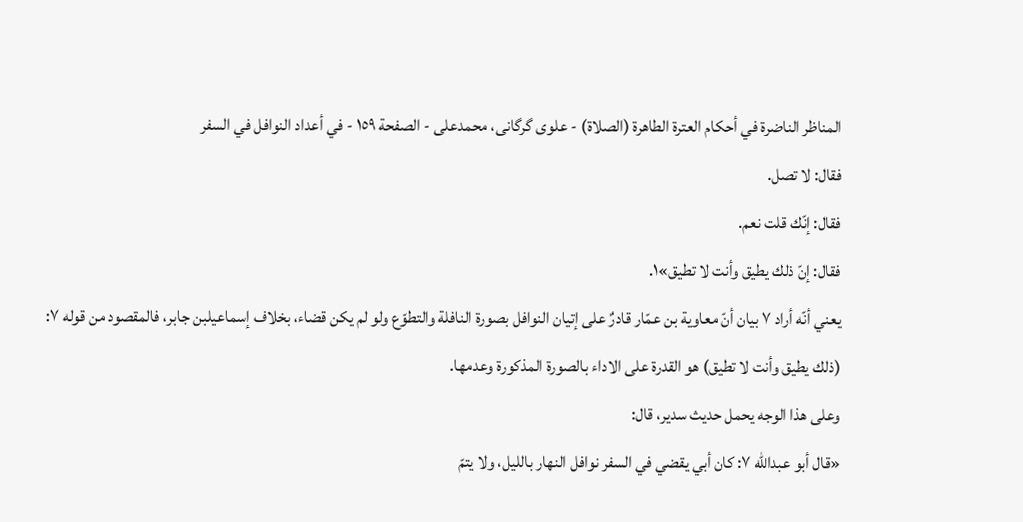المناظر الناضرة في أحکام العترة الطاهرة (الصلاة) - علوی گرگانی، محمدعلی - الصفحة ١٥٩ - في أعداد النوافل في السفر
فقال: لا تصل.
فقال: إنّك قلت نعم.
فقال: إنّ ذلك يطيق وأنت لا تطيق»١.
يعني أنّه أراد ٧ بيان أنّ معاوية بن عمّار قادرٌ على إتيان النوافل بصورة النافلة والتطوّع ولو لم يكن قضاء، بخلاف إسماعيلبن جابر، فالمقصود من قوله ٧: (ذلك يطيق وأنت لا تطيق) هو القدرة على الاداء بالصورة المذكورة وعدمها.
وعلى هذا الوجه يحمل حديث سدير، قال:
«قال أبو عبداللّٰه ٧: كان أبي يقضي في السفر نوافل النهار بالليل، ولا يتمّ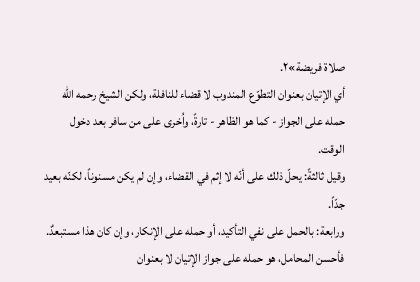صلاة فريضة»٢.
أي الإتيان بعنوان التطوّع المندوب لا قضاء للنافلة، ولكن الشيخ رحمه الله حمله على الجواز - كما هو الظاهر - تارةً، واُخرى على من سافر بعد دخول الوقت.
وقيل ثالثةً: يحلّ ذلك على أنّه لا إثم في القضاء، وإن لم يكن مسنوناً، لكنّه بعيد جدّاً.
ورابعة: بالحمل على نفي التأكيد، أو حمله على الإنكار، وإن كان هذا مستبعدٌ.
فأحسن المحامل، هو حمله على جواز الإتيان لا بعنوان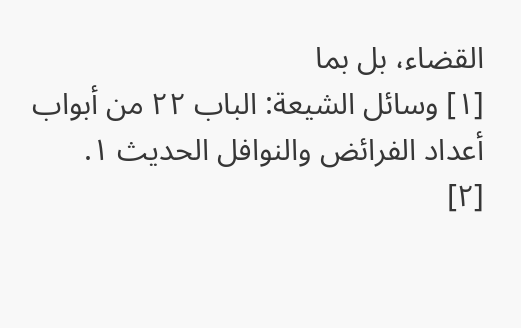القضاء، بل بما
[١] وسائل الشيعة: الباب ٢٢ من أبواب أعداد الفرائض والنوافل الحديث ١.
[٢]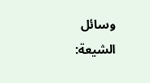وسائل الشيعة: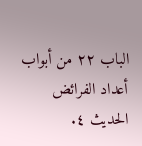الباب ٢٢ من أبواب أعداد الفرائض الحديث ٤.